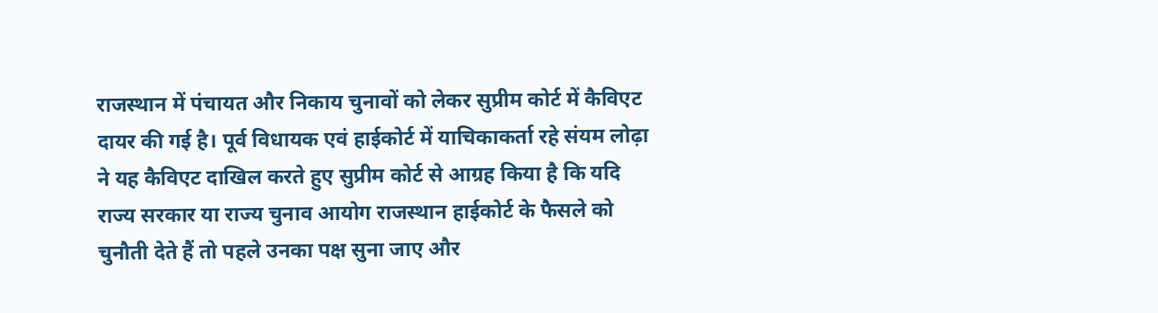राजस्थान में पंचायत और निकाय चुनावों को लेकर सुप्रीम कोर्ट में कैविएट दायर की गई है। पूर्व विधायक एवं हाईकोर्ट में याचिकाकर्ता रहे संयम लोढ़ा ने यह कैविएट दाखिल करते हुए सुप्रीम कोर्ट से आग्रह किया है कि यदि राज्य सरकार या राज्य चुनाव आयोग राजस्थान हाईकोर्ट के फैसले को चुनौती देते हैं तो पहले उनका पक्ष सुना जाए और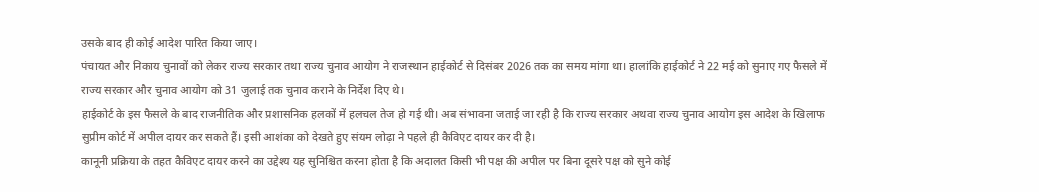उसके बाद ही कोई आदेश पारित किया जाए।
पंचायत और निकाय चुनावों को लेकर राज्य सरकार तथा राज्य चुनाव आयोग ने राजस्थान हाईकोर्ट से दिसंबर 2026 तक का समय मांगा था। हालांकि हाईकोर्ट ने 22 मई को सुनाए गए फैसले में राज्य सरकार और चुनाव आयोग को 31 जुलाई तक चुनाव कराने के निर्देश दिए थे।
हाईकोर्ट के इस फैसले के बाद राजनीतिक और प्रशासनिक हलकों में हलचल तेज हो गई थी। अब संभावना जताई जा रही है कि राज्य सरकार अथवा राज्य चुनाव आयोग इस आदेश के खिलाफ सुप्रीम कोर्ट में अपील दायर कर सकते हैं। इसी आशंका को देखते हुए संयम लोढ़ा ने पहले ही कैविएट दायर कर दी है।
कानूनी प्रक्रिया के तहत कैविएट दायर करने का उद्देश्य यह सुनिश्चित करना होता है कि अदालत किसी भी पक्ष की अपील पर बिना दूसरे पक्ष को सुने कोई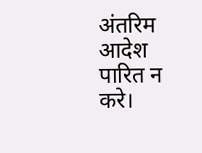अंतरिम आदेश पारित न करे।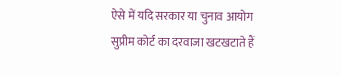ऐसे में यदि सरकार या चुनाव आयोग सुप्रीम कोर्ट का दरवाजा खटखटाते हैं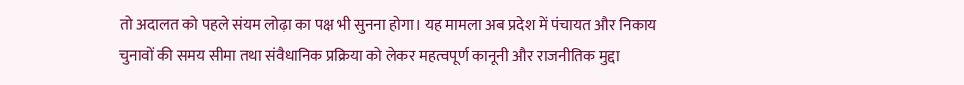तो अदालत को पहले संयम लोढ़ा का पक्ष भी सुनना होगा। यह मामला अब प्रदेश में पंचायत और निकाय चुनावों की समय सीमा तथा संवैधानिक प्रक्रिया को लेकर महत्वपूर्ण कानूनी और राजनीतिक मुद्दा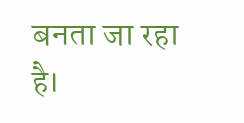बनता जा रहा है।